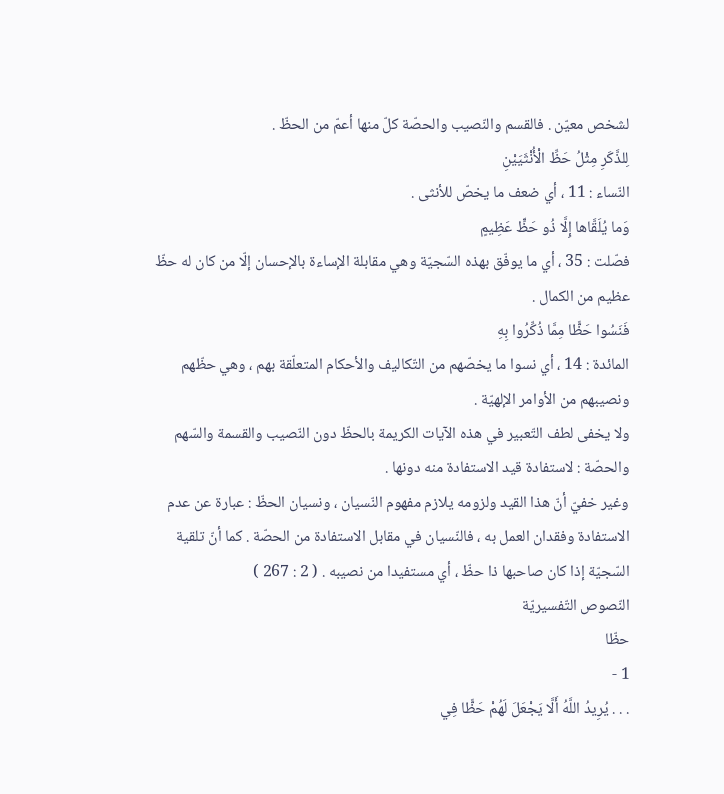لشخص معيّن . فالقسم والنّصيب والحصّة كلّ منها أعمّ من الحظّ .
لِلذَّكَرِ مِثْلُ حَظِّ الْأُنْثَيَيْنِ
النّساء : 11 ، أي ضعف ما يخصّ للأنثى .
وَما يُلَقَّاها إِلَّا ذُو حَظٍّ عَظِيمٍ
فصّلت : 35 ، أي ما يوفّق بهذه السّجيّة وهي مقابلة الإساءة بالإحسان إلّا من كان له حظّ عظيم من الكمال .
فَنَسُوا حَظًّا مِمَّا ذُكِّرُوا بِهِ
المائدة : 14 ، أي نسوا ما يخصّهم من التّكاليف والأحكام المتعلّقة بهم ، وهي حظّهم ونصيبهم من الأوامر الإلهيّة .
ولا يخفى لطف التّعبير في هذه الآيات الكريمة بالحظّ دون النّصيب والقسمة والسّهم والحصّة : لاستفادة قيد الاستفادة منه دونها .
وغير خفيّ أنّ هذا القيد ولزومه يلازم مفهوم النّسيان ، ونسيان الحظّ : عبارة عن عدم الاستفادة وفقدان العمل به ، فالنّسيان في مقابل الاستفادة من الحصّة . كما أنّ تلقية السّجيّة إذا كان صاحبها ذا حظّ ، أي مستفيدا من نصيبه . ( 2 : 267 )
النّصوص التّفسيريّة
حظّا
1 -
. . . يُرِيدُ اللَّهُ أَلَّا يَجْعَلَ لَهُمْ حَظًّا فِي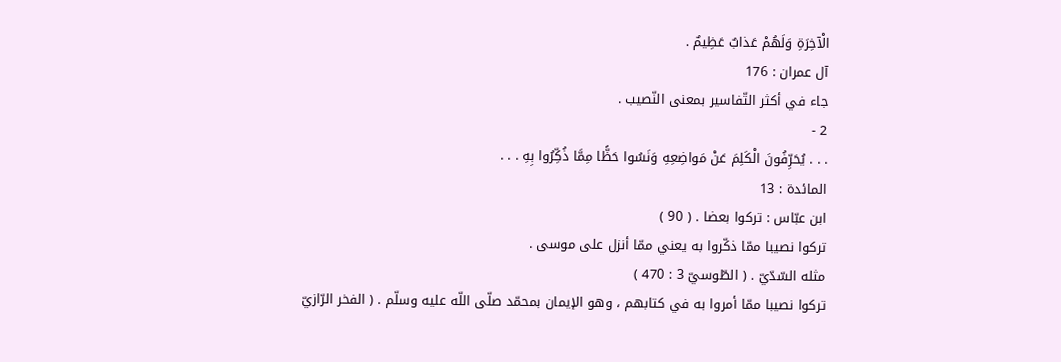الْآخِرَةِ وَلَهُمْ عَذابٌ عَظِيمٌ .
آل عمران : 176
جاء في أكثر التّفاسير بمعنى النّصيب .
2 -
. . . يُحَرِّفُونَ الْكَلِمَ عَنْ مَواضِعِهِ وَنَسُوا حَظًّا مِمَّا ذُكِّرُوا بِهِ . . .
المائدة : 13
ابن عبّاس : تركوا بعضا . ( 90 )
تركوا نصيبا ممّا ذكّروا به يعني ممّا أنزل على موسى .
مثله السّدّيّ . ( الطّوسيّ 3 : 470 )
تركوا نصيبا ممّا أمروا به في كتابهم ، وهو الإيمان بمحمّد صلّى اللّه عليه وسلّم . ( الفخر الرّازيّ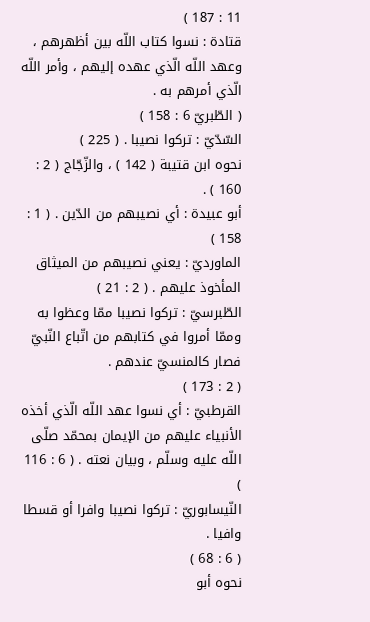11 : 187 )
قتادة : نسوا كتاب اللّه بين أظهرهم ، وعهد اللّه الّذي عهده إليهم ، وأمر اللّه الّذي أمرهم به .
( الطّبريّ 6 : 158 )
السّدّيّ : تركوا نصيبا . ( 225 )
نحوه ابن قتيبة ( 142 ) ، والزّجّاج ( 2 : 160 ) .
أبو عبيدة : أي نصيبهم من الدّين . ( 1 : 158 )
الماورديّ : يعني نصيبهم من الميثاق المأخوذ عليهم . ( 2 : 21 )
الطّبرسيّ : تركوا نصيبا ممّا وعظوا به وممّا أمروا في كتابهم من اتّباع النّبيّ فصار كالمنسيّ عندهم .
( 2 : 173 )
القرطبيّ : أي نسوا عهد اللّه الّذي أخذه الأنبياء عليهم من الإيمان بمحمّد صلّى اللّه عليه وسلّم ، وبيان نعته . ( 6 : 116 )
النّيسابوريّ : تركوا نصيبا وافرا أو قسطا وافيا .
( 6 : 68 )
نحوه أبو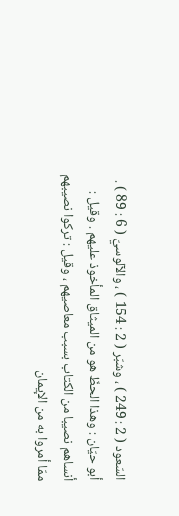السّعود ( 2 : 249 ) ، وشبّر ( 2 : 154 ) ، والآلوسيّ ( 6 : 89 ) .
أبو حيّان : وهذا الحظّ هو من الميثاق المأخوذ عليهم . وقيل : أنساهم نصيبا من الكتاب بسبب معاصيهم ، وقيل : تركوا نصيبهم ممّا أمروا به من الإيمان